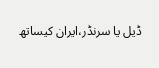ڈیل یا سرنڈر،ایران کیساتھ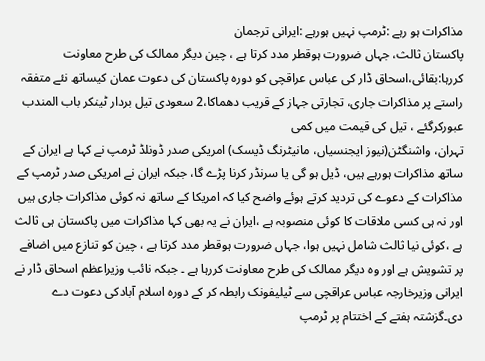مذاکرات ہو رہے :ٹرمپ نہیں ہورہے :ایرانی ترجمان
پاکستان ثالث، جہاں ضرورت ہوقطر مدد کرتا ہے ، چین دیگر ممالک کی طرح معاونت کررہا:بقائی،اسحاق ڈار کی عباس عراقچی کو دورہ پاکستان کی دعوت عمان کیساتھ نئے متفقہ راستے پر مذاکرات جاری، تجارتی جہاز کے قریب دھماکا،2 سعودی تیل بردار ٹینکر باب المندب عبورکرگئے ، تیل کی قیمت میں کمی
تہران، واشنگٹن(نیوز ایجنسیاں، مانیٹرنگ ڈیسک) امریکی صدر ڈونلڈ ٹرمپ نے کہا ہے ایران کے ساتھ مذاکرات ہورہے ہیں، ڈیل ہو گی یا سرنڈر کرنا پڑے گا، جبکہ ایران نے امریکی صدر ٹرمپ کے مذاکرات کے دعوے کی تردید کرتے ہوئے واضح کیا کہ امریکا کے ساتھ نہ کوئی مذاکرات جاری ہیں اور نہ ہی کسی ملاقات کا کوئی منصوبہ ہے ،ایران نے یہ بھی کہا مذاکرات میں پاکستان ہی ثالث ہے ،کوئی نیا ثالث شامل نہیں ہوا، جہاں ضرورت ہوقطر مدد کرتا ہے ، چین کو تنازع میں اضافے پر تشویش ہے اور وہ دیگر ممالک کی طرح معاونت کررہا ہے ۔ جبکہ نائب وزیراعظم اسحاق ڈار نے ایرانی وزیرخارجہ عباس عراقچی سے ٹیلیفونک رابطہ کر کے دورہ اسلام آبادکی دعوت دے دی۔گزشتہ ہفتے کے اختتام پر ٹرمپ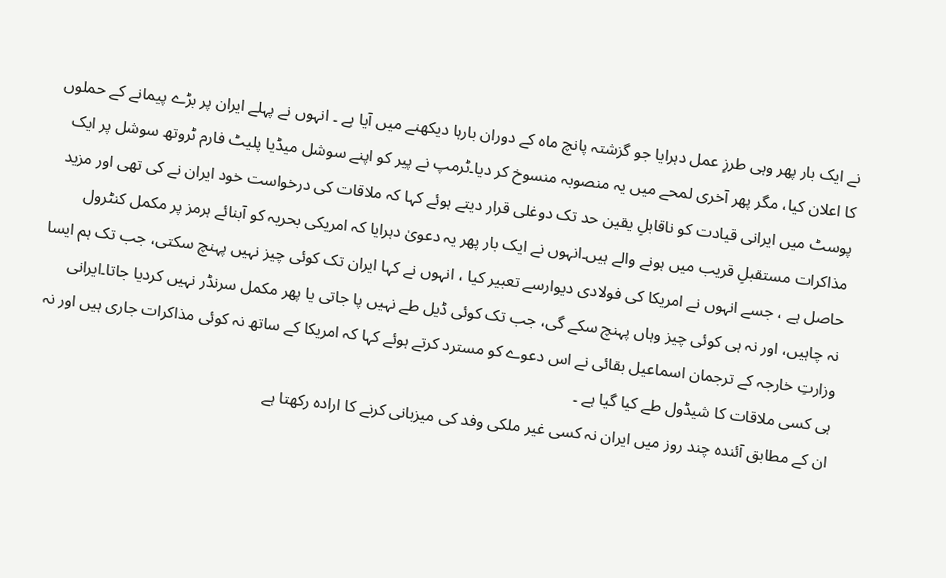نے ایک بار پھر وہی طرزِ عمل دہرایا جو گزشتہ پانچ ماہ کے دوران بارہا دیکھنے میں آیا ہے ۔ انہوں نے پہلے ایران پر بڑے پیمانے کے حملوں کا اعلان کیا، مگر پھر آخری لمحے میں یہ منصوبہ منسوخ کر دیا۔ٹرمپ نے پیر کو اپنے سوشل میڈیا پلیٹ فارم ٹروتھ سوشل پر ایک پوسٹ میں ایرانی قیادت کو ناقابلِ یقین حد تک دوغلی قرار دیتے ہوئے کہا کہ ملاقات کی درخواست خود ایران نے کی تھی اور مزید مذاکرات مستقبلِ قریب میں ہونے والے ہیں۔انہوں نے ایک بار پھر یہ دعویٰ دہرایا کہ امریکی بحریہ کو آبنائے ہرمز پر مکمل کنٹرول حاصل ہے ، جسے انہوں نے امریکا کی فولادی دیوارسے تعبیر کیا ، انہوں نے کہا ایران تک کوئی چیز نہیں پہنچ سکتی، جب تک ہم ایسا نہ چاہیں، اور نہ ہی کوئی چیز وہاں پہنچ سکے گی، جب تک کوئی ڈیل طے نہیں پا جاتی یا پھر مکمل سرنڈر نہیں کردیا جاتا۔ایرانی وزارتِ خارجہ کے ترجمان اسماعیل بقائی نے اس دعوے کو مسترد کرتے ہوئے کہا کہ امریکا کے ساتھ نہ کوئی مذاکرات جاری ہیں اور نہ ہی کسی ملاقات کا شیڈول طے کیا گیا ہے ۔
ان کے مطابق آئندہ چند روز میں ایران نہ کسی غیر ملکی وفد کی میزبانی کرنے کا ارادہ رکھتا ہے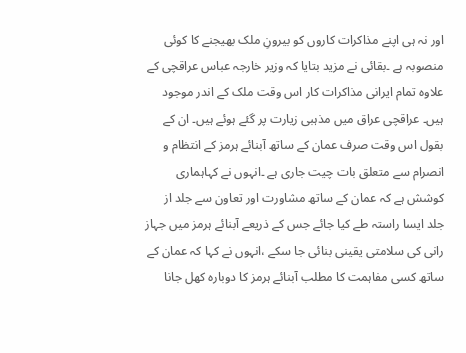اور نہ ہی اپنے مذاکرات کاروں کو بیرونِ ملک بھیجنے کا کوئی منصوبہ ہے ۔بقائی نے مزید بتایا کہ وزیر خارجہ عباس عراقچی کے علاوہ تمام ایرانی مذاکرات کار اس وقت ملک کے اندر موجود ہیں۔ عراقچی عراق میں مذہبی زیارت پر گئے ہوئے ہیں۔ ان کے بقول اس وقت صرف عمان کے ساتھ آبنائے ہرمز کے انتظام و انصرام سے متعلق بات چیت جاری ہے ۔انہوں نے کہاہماری کوشش ہے کہ عمان کے ساتھ مشاورت اور تعاون سے جلد از جلد ایسا راستہ طے کیا جائے جس کے ذریعے آبنائے ہرمز میں جہاز رانی کی سلامتی یقینی بنائی جا سکے ،انہوں نے کہا کہ عمان کے ساتھ کسی مفاہمت کا مطلب آبنائے ہرمز کا دوبارہ کھل جانا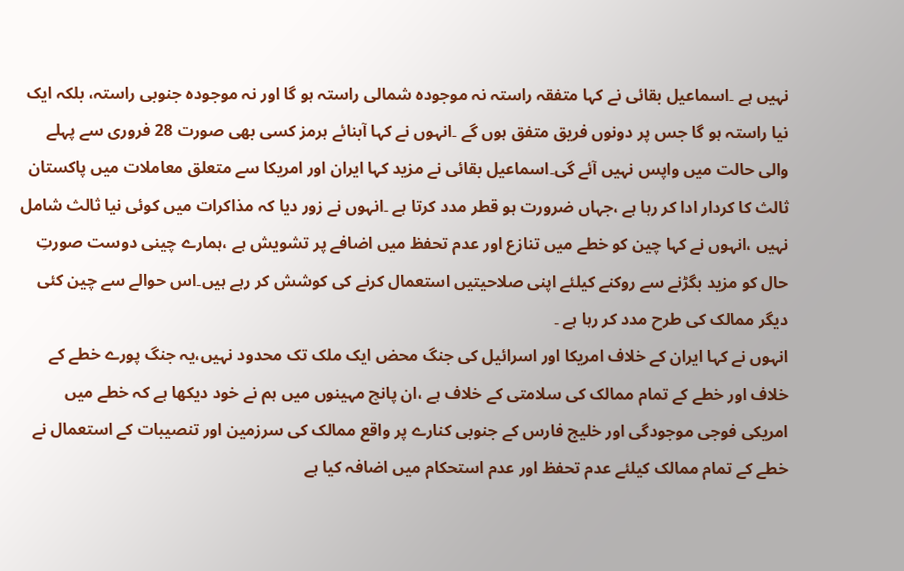نہیں ہے ۔اسماعیل بقائی نے کہا متفقہ راستہ نہ موجودہ شمالی راستہ ہو گا اور نہ موجودہ جنوبی راستہ، بلکہ ایک نیا راستہ ہو گا جس پر دونوں فریق متفق ہوں گے ۔انہوں نے کہا آبنائے ہرمز کسی بھی صورت 28 فروری سے پہلے والی حالت میں واپس نہیں آئے گی۔اسماعیل بقائی نے مزید کہا ایران اور امریکا سے متعلق معاملات میں پاکستان ثالث کا کردار ادا کر رہا ہے ،جہاں ضرورت ہو قطر مدد کرتا ہے ۔انہوں نے زور دیا کہ مذاکرات میں کوئی نیا ثالث شامل نہیں ،انہوں نے کہا چین کو خطے میں تنازع اور عدم تحفظ میں اضافے پر تشویش ہے ،ہمارے چینی دوست صورتِ حال کو مزید بگڑنے سے روکنے کیلئے اپنی صلاحیتیں استعمال کرنے کی کوشش کر رہے ہیں۔اس حوالے سے چین کئی دیگر ممالک کی طرح مدد کر رہا ہے ۔
انہوں نے کہا ایران کے خلاف امریکا اور اسرائیل کی جنگ محض ایک ملک تک محدود نہیں،یہ جنگ پورے خطے کے خلاف اور خطے کے تمام ممالک کی سلامتی کے خلاف ہے ،ان پانچ مہینوں میں ہم نے خود دیکھا ہے کہ خطے میں امریکی فوجی موجودگی اور خلیج فارس کے جنوبی کنارے پر واقع ممالک کی سرزمین اور تنصیبات کے استعمال نے خطے کے تمام ممالک کیلئے عدم تحفظ اور عدم استحکام میں اضافہ کیا ہے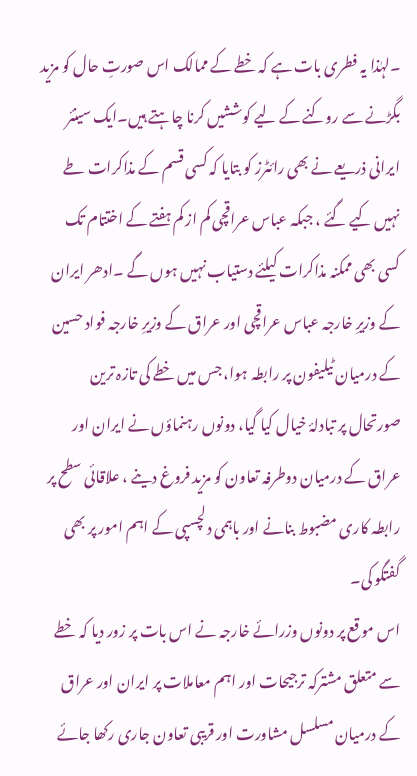۔لہٰذا یہ فطری بات ہے کہ خطے کے ممالک اس صورتِ حال کو مزید بگڑنے سے روکنے کے لیے کوششیں کرنا چاہتے ہیں۔ایک سینئر ایرانی ذریعے نے بھی رائٹرز کو بتایا کہ کسی قسم کے مذاکرات طے نہیں کیے گئے ، جبکہ عباس عراقچی کم از کم ہفتے کے اختتام تک کسی بھی ممکنہ مذاکرات کیلئے دستیاب نہیں ہوں گے ۔ادھر ایران کے وزیرِ خارجہ عباس عراقچی اور عراق کے وزیرِ خارجہ فواد حسین کے درمیان ٹیلیفون پر رابطہ ہوا، جس میں خطے کی تازہ ترین صورتحال پر تبادلۂ خیال کیا گیا، دونوں رہنماؤں نے ایران اور عراق کے درمیان دوطرفہ تعاون کو مزید فروغ دینے ، علاقائی سطح پر رابطہ کاری مضبوط بنانے اور باہمی دلچسپی کے اہم امور پر بھی گفتگو کی۔
اس موقع پر دونوں وزرائے خارجہ نے اس بات پر زور دیا کہ خطے سے متعلق مشترکہ ترجیحات اور اہم معاملات پر ایران اور عراق کے درمیان مسلسل مشاورت اور قریبی تعاون جاری رکھا جائے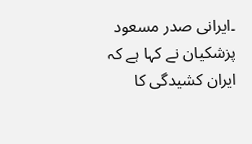۔ایرانی صدر مسعود پزشکیان نے کہا ہے کہ ایران کشیدگی کا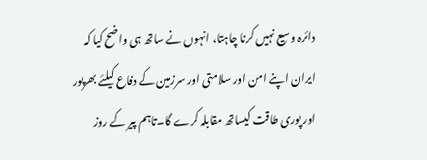دائرہ وسیع نہیں کرنا چاہتا، انہوں نے ساتھ ہی واضح کیا کہ ایران اپنے امن اور سلامتی اور سرزمین کے دفاع کیلئے بھرپور اور پوری طاقت کیساتھ مقابلہ کرے گا۔تاہم پیر کے روز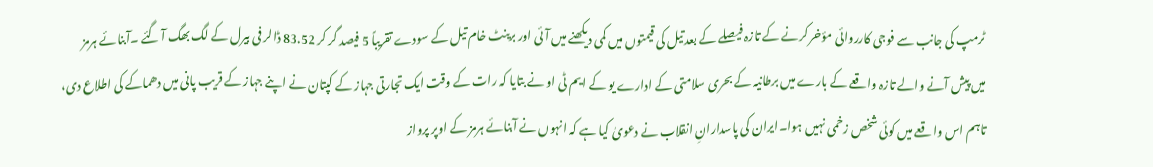ٹرمپ کی جانب سے فوجی کارروائی مؤخر کرنے کے تازہ فیصلے کے بعد تیل کی قیمتوں میں کمی دیکھنے میں آئی اور برینٹ خام تیل کے سودے تقریباً 5 فیصد گر کر 83.52 ڈالر فی بیرل کے لگ بھگ آ گئے ۔آبنائے ہرمز میں پیش آنے والے تازہ واقعے کے بارے میں برطانیہ کے بحری سلامتی کے ادارے یو کے ایم ٹی او نے بتایا کہ رات کے وقت ایک تجارتی جہاز کے کپتان نے اپنے جہاز کے قریب پانی میں دھماکے کی اطلاع دی، تاہم اس واقعے میں کوئی شخص زخمی نہیں ہوا۔ایران کی پاسدارانِ انقلاب نے دعویٰ کیا ہے کہ انہوں نے آبنائے ہرمز کے اوپر پرواز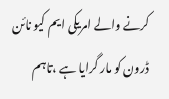کرنے والے امریکی ایم کیو نائن ڈرون کو مار گرایا ہے ،تاہم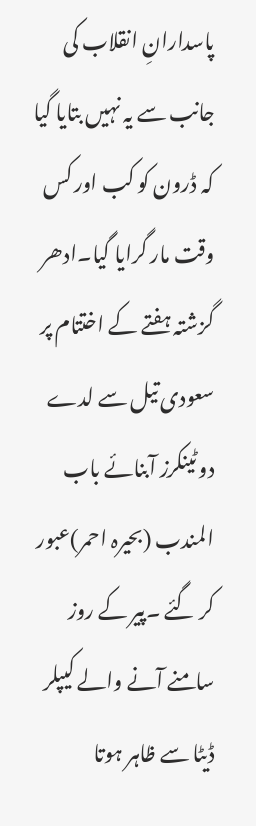پاسدارانِ انقلاب کی جانب سے یہ نہیں بتایا گیا کہ ڈرون کو کب اور کس وقت مار گرایا گیا۔ادھر گزشتہ ہفتے کے اختتام پر سعودی تیل سے لدے دو ٹینکرز آبنائے باب المندب (بحیرہ احمر)عبور کر گئے ۔پیر کے روز سامنے آنے والے کیپلر ڈیٹا سے ظاہر ہوتا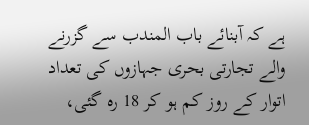ہے کہ آبنائے باب المندب سے گزرنے والے تجارتی بحری جہازوں کی تعداد اتوار کے روز کم ہو کر 18 رہ گئی،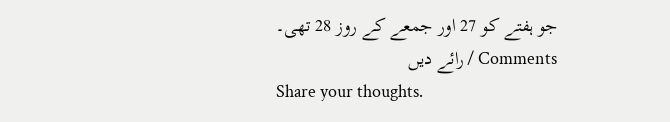جو ہفتے کو 27 اور جمعے کے روز 28 تھی۔
Comments / رائے دیں
Share your thoughts.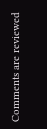Comments are reviewed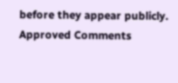before they appear publicly.
Approved Comments